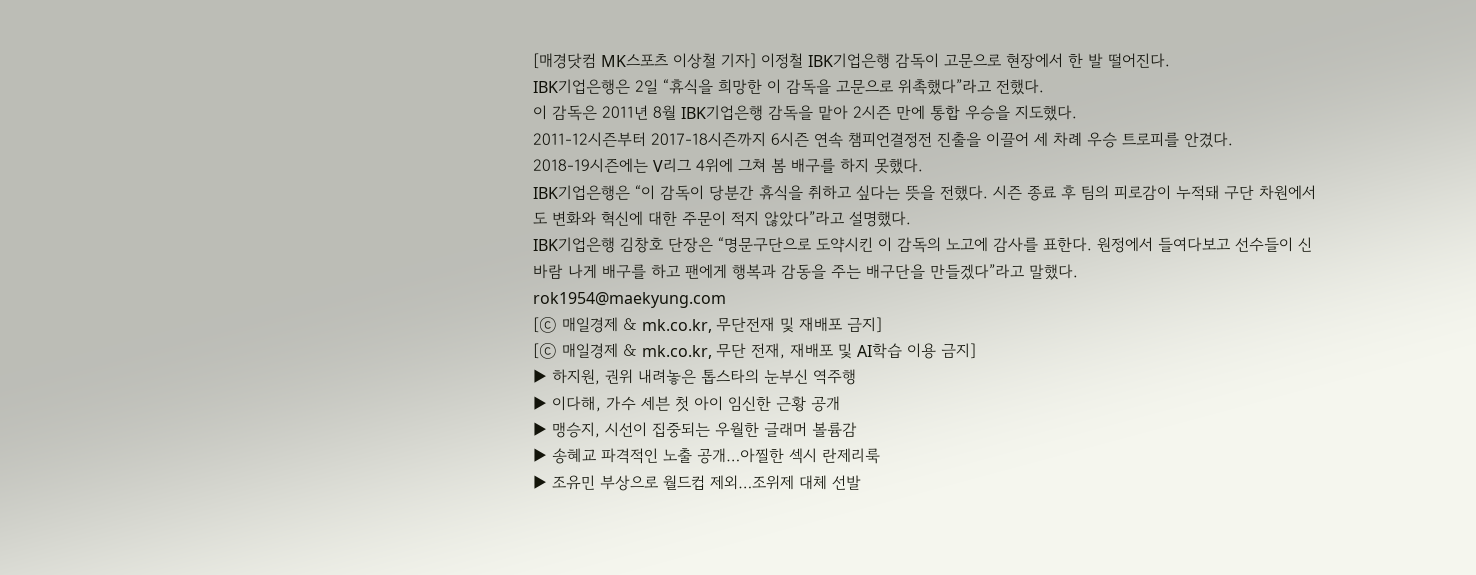[매경닷컴 MK스포츠 이상철 기자] 이정철 IBK기업은행 감독이 고문으로 현장에서 한 발 떨어진다.
IBK기업은행은 2일 “휴식을 희망한 이 감독을 고문으로 위촉했다”라고 전했다.
이 감독은 2011년 8월 IBK기업은행 감독을 맡아 2시즌 만에 통합 우승을 지도했다.
2011-12시즌부터 2017-18시즌까지 6시즌 연속 챔피언결정전 진출을 이끌어 세 차례 우승 트로피를 안겼다.
2018-19시즌에는 V리그 4위에 그쳐 봄 배구를 하지 못했다.
IBK기업은행은 “이 감독이 당분간 휴식을 취하고 싶다는 뜻을 전했다. 시즌 종료 후 팀의 피로감이 누적돼 구단 차원에서도 변화와 혁신에 대한 주문이 적지 않았다”라고 설명했다.
IBK기업은행 김창호 단장은 “명문구단으로 도약시킨 이 감독의 노고에 감사를 표한다. 원정에서 들여다보고 선수들이 신바람 나게 배구를 하고 팬에게 행복과 감동을 주는 배구단을 만들겠다”라고 말했다.
rok1954@maekyung.com
[ⓒ 매일경제 & mk.co.kr, 무단전재 및 재배포 금지]
[ⓒ 매일경제 & mk.co.kr, 무단 전재, 재배포 및 AI학습 이용 금지]
▶ 하지원, 권위 내려놓은 톱스타의 눈부신 역주행
▶ 이다해, 가수 세븐 첫 아이 임신한 근황 공개
▶ 맹승지, 시선이 집중되는 우월한 글래머 볼륨감
▶ 송혜교 파격적인 노출 공개…아찔한 섹시 란제리룩
▶ 조유민 부상으로 월드컵 제외…조위제 대체 선발